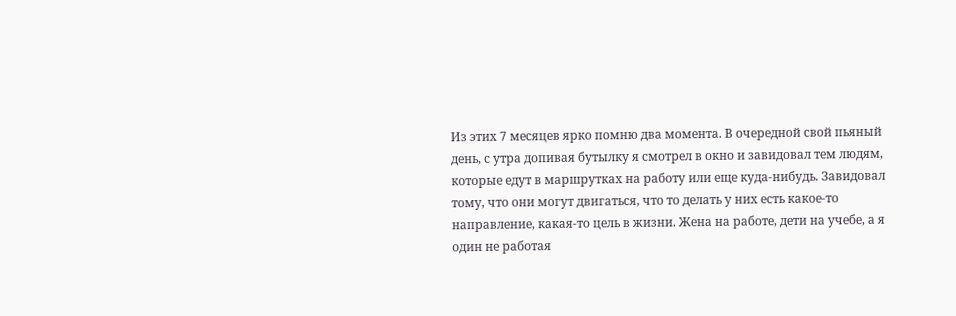Из этих 7 месяцев ярко помню два момента. В очередной свой пьяный день, с утра допивая бутылку я смотрел в окно и завидовал тем людям, которые едут в маршрутках на работу или еще куда-нибудь. Завидовал тому, что они могут двигаться, что то делать у них есть какое-то направление, какая-то цель в жизни. Жена на работе, дети на учебе, а я один не работая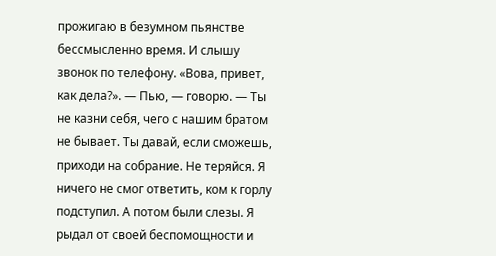прожигаю в безумном пьянстве бессмысленно время. И слышу звонок по телефону. «Вова, привет, как дела?». — Пью, — говорю. — Ты не казни себя, чего с нашим братом не бывает. Ты давай, если сможешь, приходи на собрание. Не теряйся. Я ничего не смог ответить, ком к горлу подступил. А потом были слезы. Я рыдал от своей беспомощности и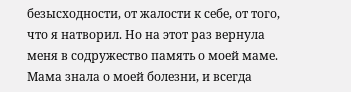безысходности, от жалости к себе, от того, что я натворил. Но на этот раз вернула меня в содружество память о моей маме. Мама знала о моей болезни, и всегда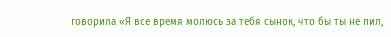говорила «Я все время молюсь за тебя сынок, что бы ты не пил,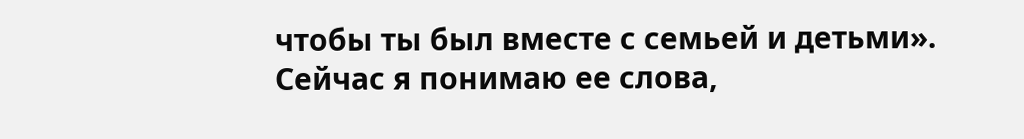чтобы ты был вместе с семьей и детьми». Сейчас я понимаю ее слова,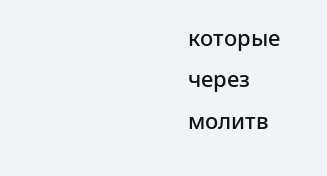которые через молитв